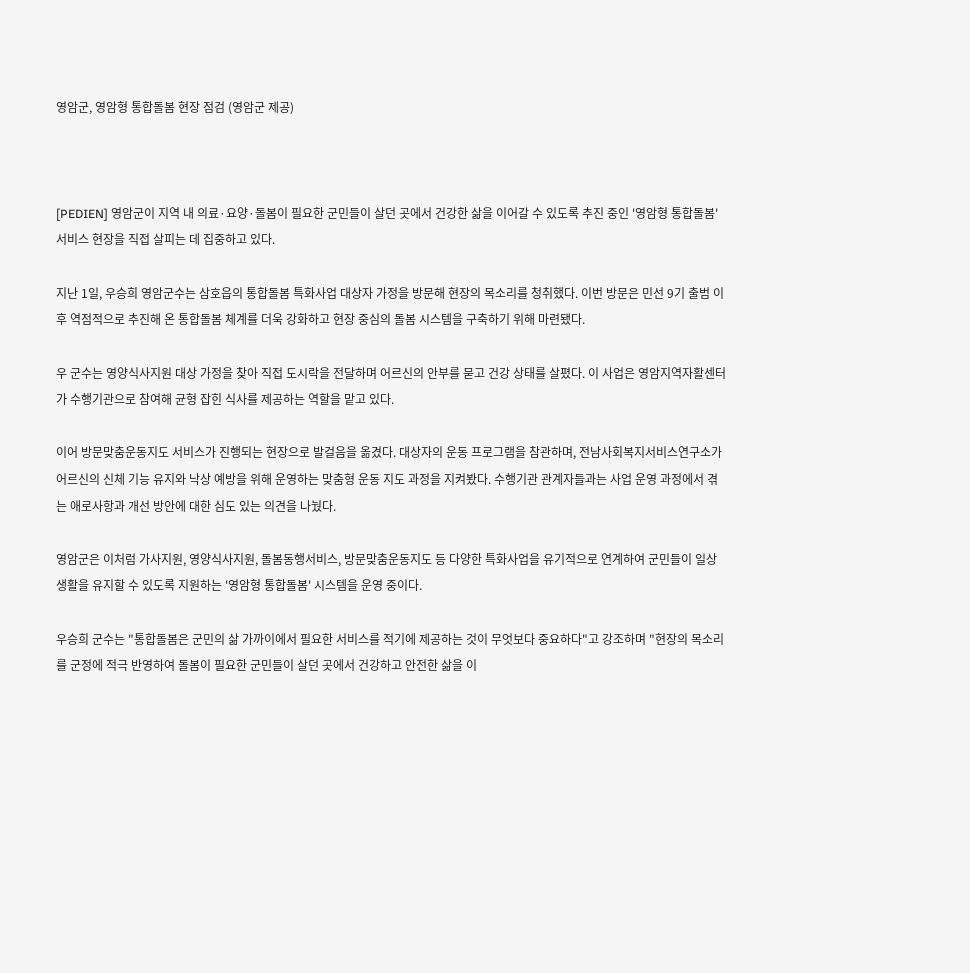영암군, 영암형 통합돌봄 현장 점검 (영암군 제공)



[PEDIEN] 영암군이 지역 내 의료·요양·돌봄이 필요한 군민들이 살던 곳에서 건강한 삶을 이어갈 수 있도록 추진 중인 '영암형 통합돌봄' 서비스 현장을 직접 살피는 데 집중하고 있다.

지난 1일, 우승희 영암군수는 삼호읍의 통합돌봄 특화사업 대상자 가정을 방문해 현장의 목소리를 청취했다. 이번 방문은 민선 9기 출범 이후 역점적으로 추진해 온 통합돌봄 체계를 더욱 강화하고 현장 중심의 돌봄 시스템을 구축하기 위해 마련됐다.

우 군수는 영양식사지원 대상 가정을 찾아 직접 도시락을 전달하며 어르신의 안부를 묻고 건강 상태를 살폈다. 이 사업은 영암지역자활센터가 수행기관으로 참여해 균형 잡힌 식사를 제공하는 역할을 맡고 있다.

이어 방문맞춤운동지도 서비스가 진행되는 현장으로 발걸음을 옮겼다. 대상자의 운동 프로그램을 참관하며, 전남사회복지서비스연구소가 어르신의 신체 기능 유지와 낙상 예방을 위해 운영하는 맞춤형 운동 지도 과정을 지켜봤다. 수행기관 관계자들과는 사업 운영 과정에서 겪는 애로사항과 개선 방안에 대한 심도 있는 의견을 나눴다.

영암군은 이처럼 가사지원, 영양식사지원, 돌봄동행서비스, 방문맞춤운동지도 등 다양한 특화사업을 유기적으로 연계하여 군민들이 일상생활을 유지할 수 있도록 지원하는 '영암형 통합돌봄' 시스템을 운영 중이다.

우승희 군수는 "통합돌봄은 군민의 삶 가까이에서 필요한 서비스를 적기에 제공하는 것이 무엇보다 중요하다"고 강조하며 "현장의 목소리를 군정에 적극 반영하여 돌봄이 필요한 군민들이 살던 곳에서 건강하고 안전한 삶을 이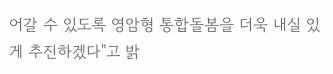어갈 수 있도록 영암형 통합돌봄을 더욱 내실 있게 추진하겠다"고 밝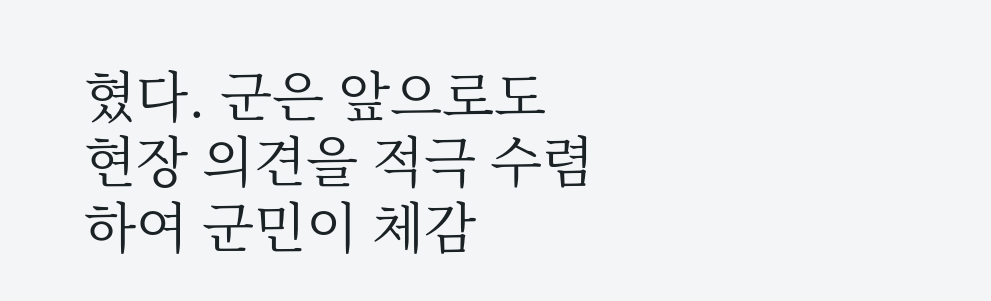혔다. 군은 앞으로도 현장 의견을 적극 수렴하여 군민이 체감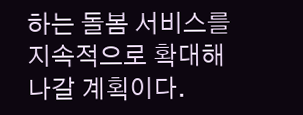하는 돌봄 서비스를 지속적으로 확대해 나갈 계획이다.